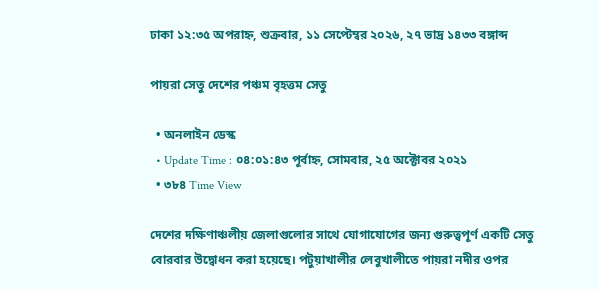ঢাকা ১২:৩৫ অপরাহ্ন, শুক্রবার, ১১ সেপ্টেম্বর ২০২৬, ২৭ ভাদ্র ১৪৩৩ বঙ্গাব্দ

পায়রা সেতু দেশের পঞ্চম বৃহত্তম সেতু

  • অনলাইন ডেস্ক
  • Update Time : ০৪:০১:৪৩ পূর্বাহ্ন, সোমবার, ২৫ অক্টোবর ২০২১
  • ৩৮৪ Time View

দেশের দক্ষিণাঞ্চলীয় জেলাগুলোর সাথে যোগাযোগের জন্য গুরুত্বপূর্ণ একটি সেতু বোরবার উদ্বোধন করা হয়েছে। পটুয়াখালীর লেবুখালীতে পায়রা নদীর ওপর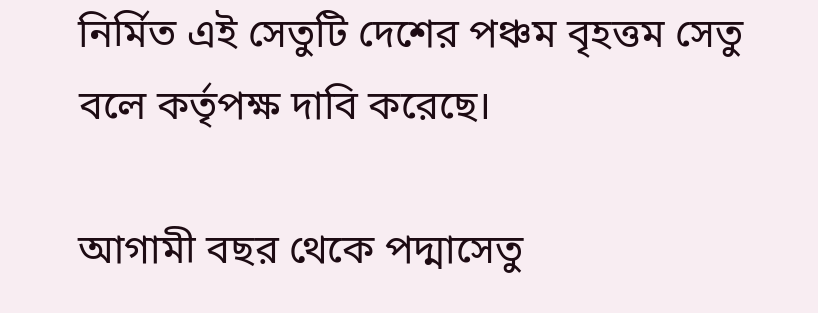নির্মিত এই সেতুটি দেশের পঞ্চম বৃহত্তম সেতু বলে কর্তৃপক্ষ দাবি করেছে।

আগামী বছর থেকে পদ্মাসেতু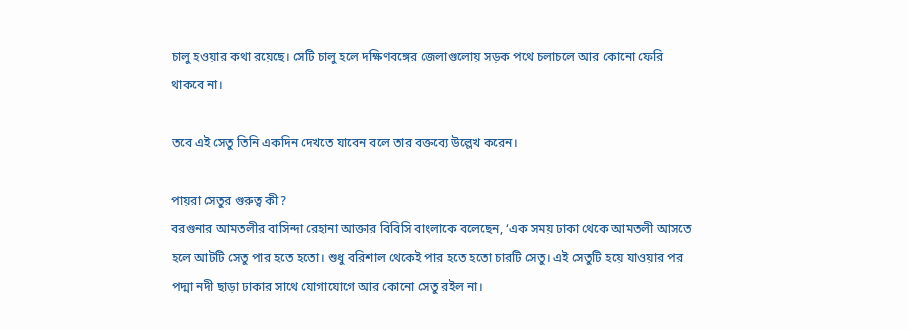চালু হওয়ার কথা রয়েছে। সেটি চালু হলে দক্ষিণবঙ্গের জেলাগুলোয় সড়ক পথে চলাচলে আর কোনো ফেরি থাকবে না।

তবে এই সেতু তিনি একদিন দেখতে যাবেন বলে তার বক্তব্যে উল্লেখ করেন।

পায়রা সেতুর গুরুত্ব কী?
বরগুনার আমতলীর বাসিন্দা রেহানা আক্তার বিবিসি বাংলাকে বলেছেন, ‘এক সময় ঢাকা থেকে আমতলী আসতে হলে আটটি সেতু পার হতে হতো। শুধু বরিশাল থেকেই পার হতে হতো চারটি সেতু। এই সেতুটি হয়ে যাওয়ার পর পদ্মা নদী ছাড়া ঢাকার সাথে যোগাযোগে আর কোনো সেতু রইল না।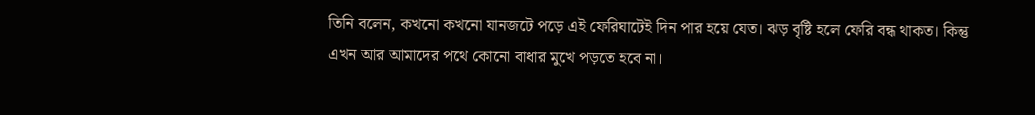তিনি বলেন, কখনো কখনো যানজটে পড়ে এই ফেরিঘাটেই দিন পার হয়ে যেত। ঝড় বৃষ্টি হলে ফেরি বন্ধ থাকত। কিন্তু এখন আর আমাদের পথে কোনো বাধার মুখে পড়তে হবে না।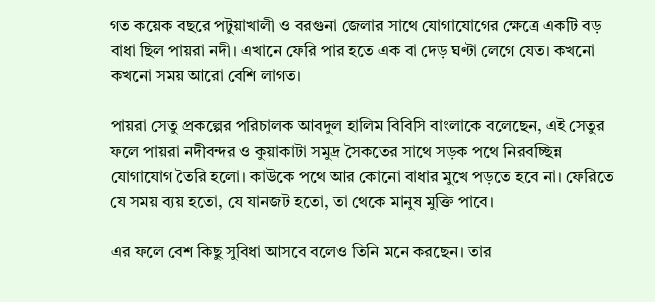গত কয়েক বছরে পটুয়াখালী ও বরগুনা জেলার সাথে যোগাযোগের ক্ষেত্রে একটি বড় বাধা ছিল পায়রা নদী। এখানে ফেরি পার হতে এক বা দেড় ঘণ্টা লেগে যেত। কখনো কখনো সময় আরো বেশি লাগত।

পায়রা সেতু প্রকল্পের পরিচালক আবদুল হালিম বিবিসি বাংলাকে বলেছেন, এই সেতুর ফলে পায়রা নদীবন্দর ও কুয়াকাটা সমুদ্র সৈকতের সাথে সড়ক পথে নিরবচ্ছিন্ন যোগাযোগ তৈরি হলো। কাউকে পথে আর কোনো বাধার মুখে পড়তে হবে না। ফেরিতে যে সময় ব্যয় হতো, যে যানজট হতো, তা থেকে মানুষ মুক্তি পাবে।

এর ফলে বেশ কিছু সুবিধা আসবে বলেও তিনি মনে করছেন। তার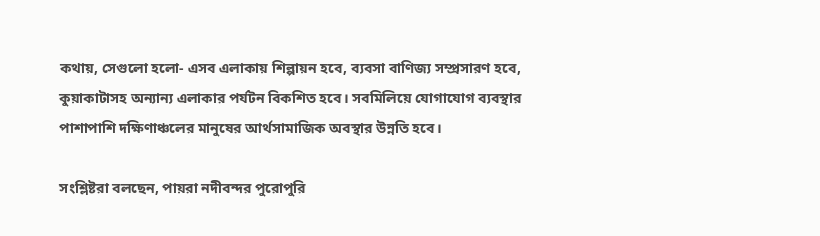কথায়, সেগুলো হলো- এসব এলাকায় শিল্পায়ন হবে, ব্যবসা বাণিজ্য সম্প্রসারণ হবে, কুয়াকাটাসহ অন্যান্য এলাকার পর্যটন বিকশিত হবে। সবমিলিয়ে যোগাযোগ ব্যবস্থার পাশাপাশি দক্ষিণাঞ্চলের মানুষের আর্থসামাজিক অবস্থার উন্নতি হবে।

সংশ্লিষ্টরা বলছেন, পায়রা নদীবন্দর পুরোপুরি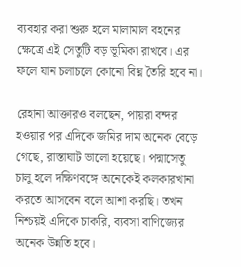ব্যবহার করা শুরু হলে মালামাল বহনের ক্ষেত্রে এই সেতুটি বড় ভূমিকা রাখবে। এর ফলে যান চলাচলে কোনো বিঘ্ন তৈরি হবে না।

রেহানা আক্তারও বলছেন, পায়রা বন্দর হওয়ার পর এদিকে জমির দাম অনেক বেড়ে গেছে, রাস্তাঘাট ভালো হয়েছে। পদ্মাসেতু চালু হলে দক্ষিণবঙ্গে অনেকেই কলকারখানা করতে আসবেন বলে আশা করছি। তখন নিশ্চয়ই এদিকে চাকরি, ব্যবসা বাণিজ্যের অনেক উন্নতি হবে।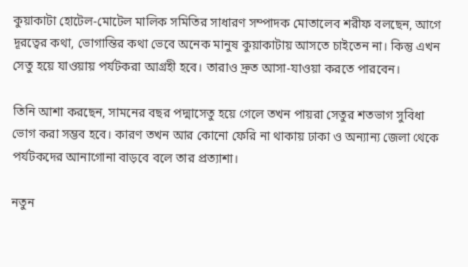কুয়াকাটা হোটেল-মোটেল মালিক সমিতির সাধারণ সম্পাদক মোতালেব শরীফ বলছেন, আগে দূরত্বের কথা, ভোগান্তির কথা ভেবে অনেক মানুষ কুয়াকাটায় আসতে চাইতেন না। কিন্তু এখন সেতু হয়ে যাওয়ায় পর্যটকরা আগ্রহী হবে। তারাও দ্রুত আসা-যাওয়া করতে পারবেন।

তিনি আশা করছেন, সামনের বছর পদ্মাসেতু হয়ে গেলে তখন পায়রা সেতুর শতভাগ সুবিধা ভোগ করা সম্ভব হবে। কারণ তখন আর কোনো ফেরি না থাকায় ঢাকা ও অন্যান্য জেলা থেকে পর্যটকদের আনাগোনা বাড়বে বলে তার প্রত্যাশা।

নতুন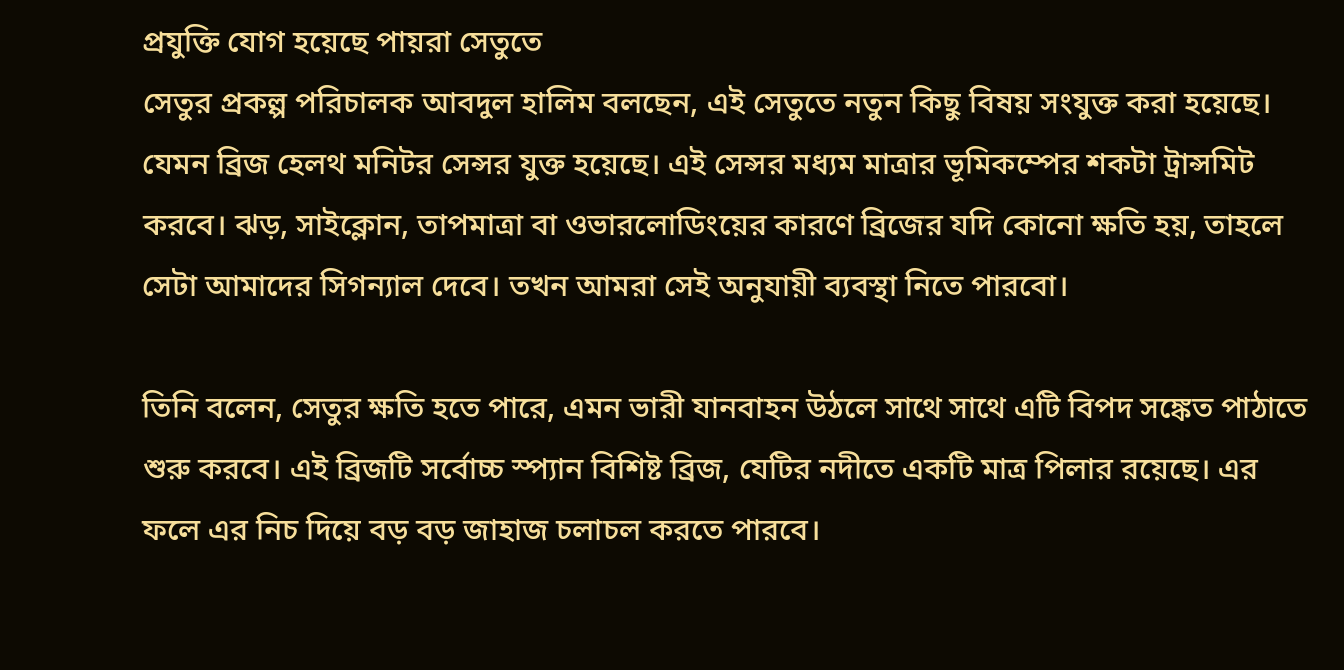প্রযুক্তি যোগ হয়েছে পায়রা সেতুতে
সেতুর প্রকল্প পরিচালক আবদুল হালিম বলছেন, এই সেতুতে নতুন কিছু বিষয় সংযুক্ত করা হয়েছে। যেমন ব্রিজ হেলথ মনিটর সেন্সর যুক্ত হয়েছে। এই সেন্সর মধ্যম মাত্রার ভূমিকম্পের শকটা ট্রান্সমিট করবে। ঝড়, সাইক্লোন, তাপমাত্রা বা ওভারলোডিংয়ের কারণে ব্রিজের যদি কোনো ক্ষতি হয়, তাহলে সেটা আমাদের সিগন্যাল দেবে। তখন আমরা সেই অনুযায়ী ব্যবস্থা নিতে পারবো।

তিনি বলেন, সেতুর ক্ষতি হতে পারে, এমন ভারী যানবাহন উঠলে সাথে সাথে এটি বিপদ সঙ্কেত পাঠাতে শুরু করবে। এই ব্রিজটি সর্বোচ্চ স্প্যান বিশিষ্ট ব্রিজ, যেটির নদীতে একটি মাত্র পিলার রয়েছে। এর ফলে এর নিচ দিয়ে বড় বড় জাহাজ চলাচল করতে পারবে।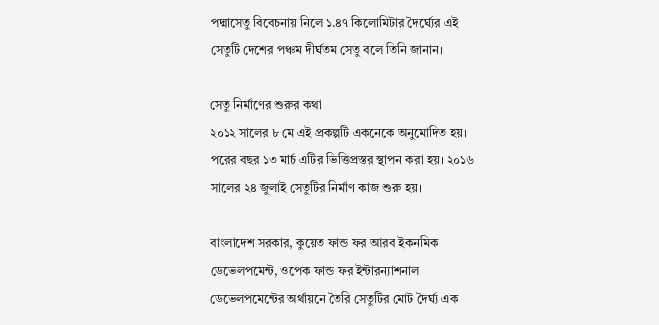পদ্মাসেতু বিবেচনায় নিলে ১.৪৭ কিলোমিটার দৈর্ঘ্যের এই সেতুটি দেশের পঞ্চম দীর্ঘতম সেতু বলে তিনি জানান।

সেতু নির্মাণের শুরুর কথা
২০১২ সালের ৮ মে এই প্রকল্পটি একনেকে অনুমোদিত হয়। পরের বছর ১৩ মার্চ এটির ভিত্তিপ্রস্তর স্থাপন করা হয়। ২০১৬ সালের ২৪ জুলাই সেতুটির নির্মাণ কাজ শুরু হয়।

বাংলাদেশ সরকার, কুয়েত ফান্ড ফর আরব ইকনমিক ডেভেলপমেন্ট, ওপেক ফান্ড ফর ইন্টারন্যাশনাল ডেভেলপমেন্টের অর্থায়নে তৈরি সেতুটির মোট দৈর্ঘ্য এক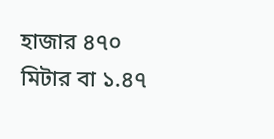হাজার ৪৭০ মিটার বা ১.৪৭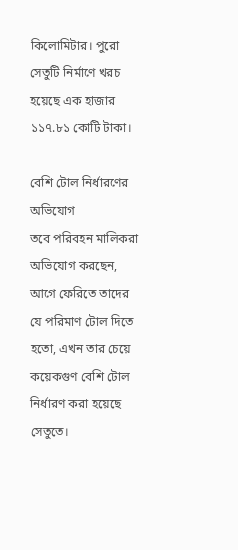কিলোমিটার। পুরো সেতুটি নির্মাণে খরচ হয়েছে এক হাজার ১১৭.৮১ কোটি টাকা।

বেশি টোল নির্ধারণের অভিযোগ
তবে পরিবহন মালিকরা অভিযোগ করছেন, আগে ফেরিতে তাদের যে পরিমাণ টোল দিতে হতো, এখন তার চেয়ে কয়েকগুণ বেশি টোল নির্ধারণ করা হয়েছে সেতুতে।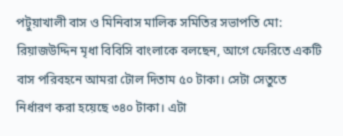পটুয়াখালী বাস ও মিনিবাস মালিক সমিতির সভাপতি মো: রিয়াজউদ্দিন মৃধা বিবিসি বাংলাকে বলছেন, আগে ফেরিতে একটি বাস পরিবহনে আমরা টোল দিতাম ৫০ টাকা। সেটা সেতুতে নির্ধারণ করা হয়েছে ৩৪০ টাকা। এটা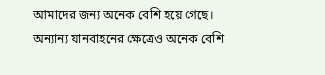আমাদের জন্য অনেক বেশি হয়ে গেছে। অন্যান্য যানবাহনের ক্ষেত্রেও অনেক বেশি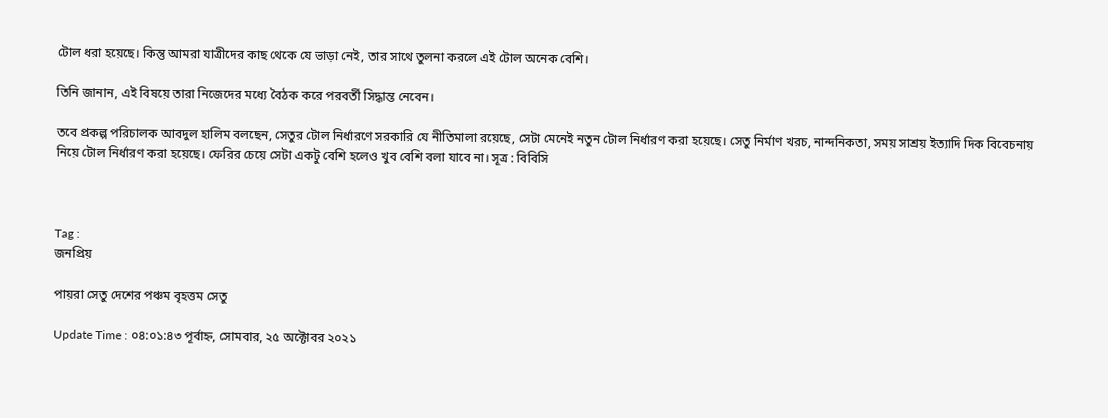টোল ধরা হয়েছে। কিন্তু আমরা যাত্রীদের কাছ থেকে যে ভাড়া নেই, তার সাথে তুলনা করলে এই টোল অনেক বেশি।

তিনি জানান, এই বিষয়ে তারা নিজেদের মধ্যে বৈঠক করে পরবর্তী সিদ্ধান্ত নেবেন।

তবে প্রকল্প পরিচালক আবদুল হালিম বলছেন, সেতুর টোল নির্ধারণে সরকারি যে নীতিমালা রয়েছে, সেটা মেনেই নতুন টোল নির্ধারণ করা হয়েছে। সেতু নির্মাণ খরচ, নান্দনিকতা, সময় সাশ্রয় ইত্যাদি দিক বিবেচনায় নিয়ে টোল নির্ধারণ করা হয়েছে। ফেরির চেয়ে সেটা একটু বেশি হলেও খুব বেশি বলা যাবে না। সূত্র : বিবিসি



Tag :
জনপ্রিয়

পায়রা সেতু দেশের পঞ্চম বৃহত্তম সেতু

Update Time : ০৪:০১:৪৩ পূর্বাহ্ন, সোমবার, ২৫ অক্টোবর ২০২১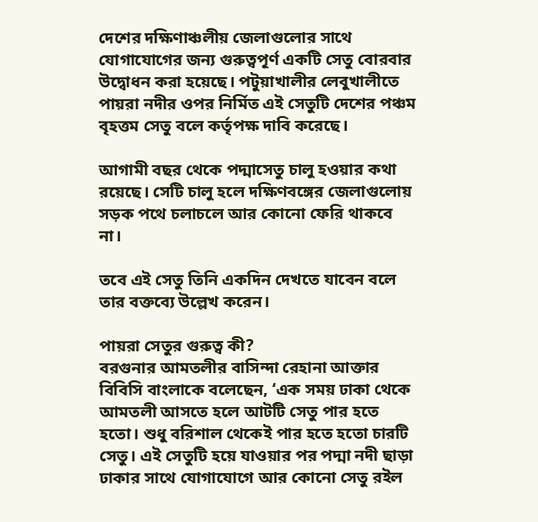দেশের দক্ষিণাঞ্চলীয় জেলাগুলোর সাথে যোগাযোগের জন্য গুরুত্বপূর্ণ একটি সেতু বোরবার উদ্বোধন করা হয়েছে। পটুয়াখালীর লেবুখালীতে পায়রা নদীর ওপর নির্মিত এই সেতুটি দেশের পঞ্চম বৃহত্তম সেতু বলে কর্তৃপক্ষ দাবি করেছে।

আগামী বছর থেকে পদ্মাসেতু চালু হওয়ার কথা রয়েছে। সেটি চালু হলে দক্ষিণবঙ্গের জেলাগুলোয় সড়ক পথে চলাচলে আর কোনো ফেরি থাকবে না।

তবে এই সেতু তিনি একদিন দেখতে যাবেন বলে তার বক্তব্যে উল্লেখ করেন।

পায়রা সেতুর গুরুত্ব কী?
বরগুনার আমতলীর বাসিন্দা রেহানা আক্তার বিবিসি বাংলাকে বলেছেন, ‘এক সময় ঢাকা থেকে আমতলী আসতে হলে আটটি সেতু পার হতে হতো। শুধু বরিশাল থেকেই পার হতে হতো চারটি সেতু। এই সেতুটি হয়ে যাওয়ার পর পদ্মা নদী ছাড়া ঢাকার সাথে যোগাযোগে আর কোনো সেতু রইল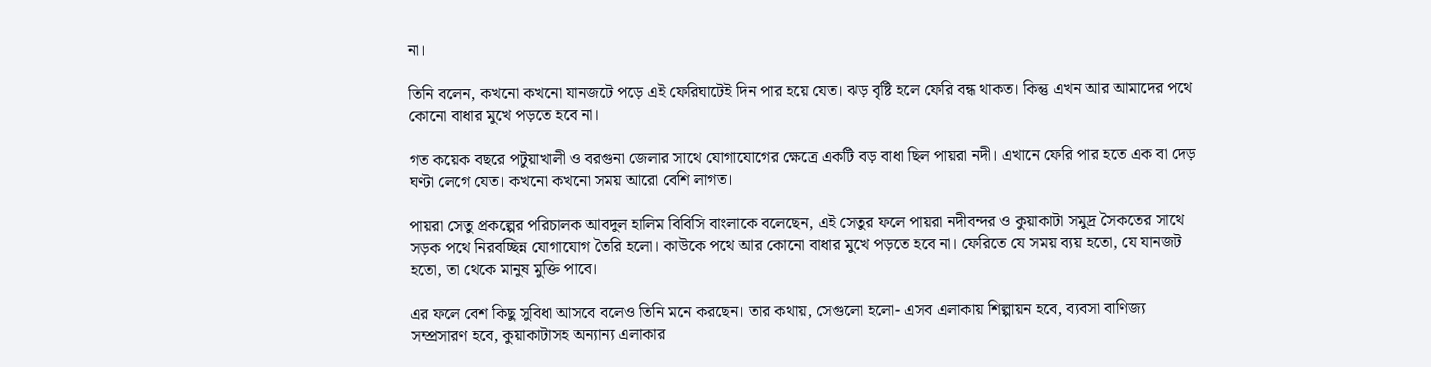না।

তিনি বলেন, কখনো কখনো যানজটে পড়ে এই ফেরিঘাটেই দিন পার হয়ে যেত। ঝড় বৃষ্টি হলে ফেরি বন্ধ থাকত। কিন্তু এখন আর আমাদের পথে কোনো বাধার মুখে পড়তে হবে না।

গত কয়েক বছরে পটুয়াখালী ও বরগুনা জেলার সাথে যোগাযোগের ক্ষেত্রে একটি বড় বাধা ছিল পায়রা নদী। এখানে ফেরি পার হতে এক বা দেড় ঘণ্টা লেগে যেত। কখনো কখনো সময় আরো বেশি লাগত।

পায়রা সেতু প্রকল্পের পরিচালক আবদুল হালিম বিবিসি বাংলাকে বলেছেন, এই সেতুর ফলে পায়রা নদীবন্দর ও কুয়াকাটা সমুদ্র সৈকতের সাথে সড়ক পথে নিরবচ্ছিন্ন যোগাযোগ তৈরি হলো। কাউকে পথে আর কোনো বাধার মুখে পড়তে হবে না। ফেরিতে যে সময় ব্যয় হতো, যে যানজট হতো, তা থেকে মানুষ মুক্তি পাবে।

এর ফলে বেশ কিছু সুবিধা আসবে বলেও তিনি মনে করছেন। তার কথায়, সেগুলো হলো- এসব এলাকায় শিল্পায়ন হবে, ব্যবসা বাণিজ্য সম্প্রসারণ হবে, কুয়াকাটাসহ অন্যান্য এলাকার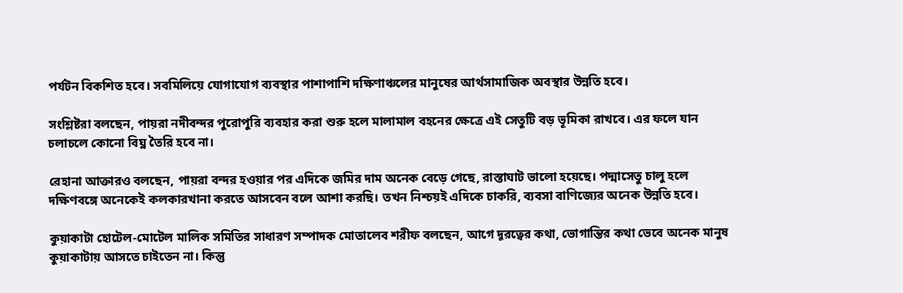পর্যটন বিকশিত হবে। সবমিলিয়ে যোগাযোগ ব্যবস্থার পাশাপাশি দক্ষিণাঞ্চলের মানুষের আর্থসামাজিক অবস্থার উন্নতি হবে।

সংশ্লিষ্টরা বলছেন, পায়রা নদীবন্দর পুরোপুরি ব্যবহার করা শুরু হলে মালামাল বহনের ক্ষেত্রে এই সেতুটি বড় ভূমিকা রাখবে। এর ফলে যান চলাচলে কোনো বিঘ্ন তৈরি হবে না।

রেহানা আক্তারও বলছেন, পায়রা বন্দর হওয়ার পর এদিকে জমির দাম অনেক বেড়ে গেছে, রাস্তাঘাট ভালো হয়েছে। পদ্মাসেতু চালু হলে দক্ষিণবঙ্গে অনেকেই কলকারখানা করতে আসবেন বলে আশা করছি। তখন নিশ্চয়ই এদিকে চাকরি, ব্যবসা বাণিজ্যের অনেক উন্নতি হবে।

কুয়াকাটা হোটেল-মোটেল মালিক সমিতির সাধারণ সম্পাদক মোতালেব শরীফ বলছেন, আগে দূরত্বের কথা, ভোগান্তির কথা ভেবে অনেক মানুষ কুয়াকাটায় আসতে চাইতেন না। কিন্তু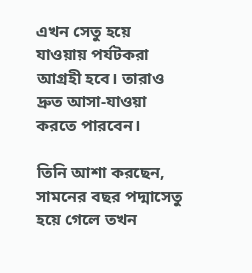এখন সেতু হয়ে যাওয়ায় পর্যটকরা আগ্রহী হবে। তারাও দ্রুত আসা-যাওয়া করতে পারবেন।

তিনি আশা করছেন, সামনের বছর পদ্মাসেতু হয়ে গেলে তখন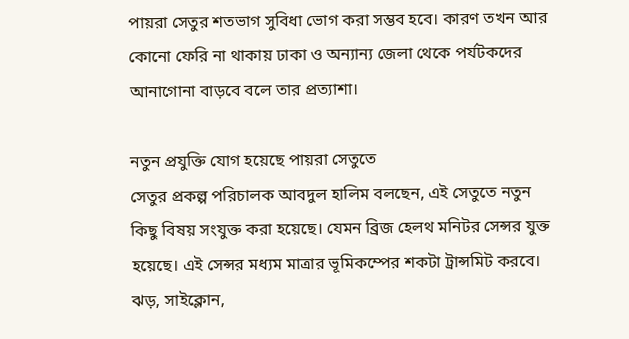পায়রা সেতুর শতভাগ সুবিধা ভোগ করা সম্ভব হবে। কারণ তখন আর কোনো ফেরি না থাকায় ঢাকা ও অন্যান্য জেলা থেকে পর্যটকদের আনাগোনা বাড়বে বলে তার প্রত্যাশা।

নতুন প্রযুক্তি যোগ হয়েছে পায়রা সেতুতে
সেতুর প্রকল্প পরিচালক আবদুল হালিম বলছেন, এই সেতুতে নতুন কিছু বিষয় সংযুক্ত করা হয়েছে। যেমন ব্রিজ হেলথ মনিটর সেন্সর যুক্ত হয়েছে। এই সেন্সর মধ্যম মাত্রার ভূমিকম্পের শকটা ট্রান্সমিট করবে। ঝড়, সাইক্লোন,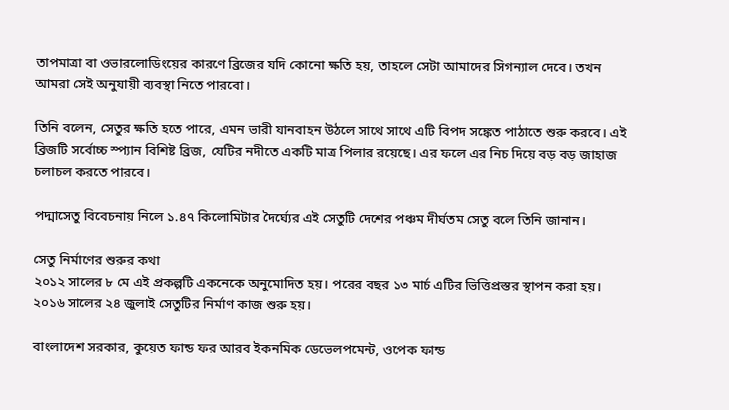তাপমাত্রা বা ওভারলোডিংয়ের কারণে ব্রিজের যদি কোনো ক্ষতি হয়, তাহলে সেটা আমাদের সিগন্যাল দেবে। তখন আমরা সেই অনুযায়ী ব্যবস্থা নিতে পারবো।

তিনি বলেন, সেতুর ক্ষতি হতে পারে, এমন ভারী যানবাহন উঠলে সাথে সাথে এটি বিপদ সঙ্কেত পাঠাতে শুরু করবে। এই ব্রিজটি সর্বোচ্চ স্প্যান বিশিষ্ট ব্রিজ, যেটির নদীতে একটি মাত্র পিলার রয়েছে। এর ফলে এর নিচ দিয়ে বড় বড় জাহাজ চলাচল করতে পারবে।

পদ্মাসেতু বিবেচনায় নিলে ১.৪৭ কিলোমিটার দৈর্ঘ্যের এই সেতুটি দেশের পঞ্চম দীর্ঘতম সেতু বলে তিনি জানান।

সেতু নির্মাণের শুরুর কথা
২০১২ সালের ৮ মে এই প্রকল্পটি একনেকে অনুমোদিত হয়। পরের বছর ১৩ মার্চ এটির ভিত্তিপ্রস্তর স্থাপন করা হয়। ২০১৬ সালের ২৪ জুলাই সেতুটির নির্মাণ কাজ শুরু হয়।

বাংলাদেশ সরকার, কুয়েত ফান্ড ফর আরব ইকনমিক ডেভেলপমেন্ট, ওপেক ফান্ড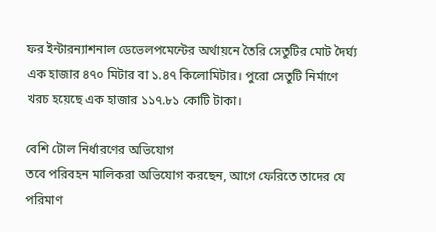ফর ইন্টারন্যাশনাল ডেভেলপমেন্টের অর্থায়নে তৈরি সেতুটির মোট দৈর্ঘ্য এক হাজার ৪৭০ মিটার বা ১.৪৭ কিলোমিটার। পুরো সেতুটি নির্মাণে খরচ হয়েছে এক হাজার ১১৭.৮১ কোটি টাকা।

বেশি টোল নির্ধারণের অভিযোগ
তবে পরিবহন মালিকরা অভিযোগ করছেন, আগে ফেরিতে তাদের যে পরিমাণ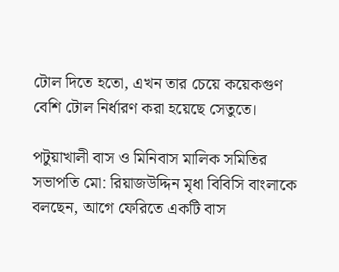টোল দিতে হতো, এখন তার চেয়ে কয়েকগুণ বেশি টোল নির্ধারণ করা হয়েছে সেতুতে।

পটুয়াখালী বাস ও মিনিবাস মালিক সমিতির সভাপতি মো: রিয়াজউদ্দিন মৃধা বিবিসি বাংলাকে বলছেন, আগে ফেরিতে একটি বাস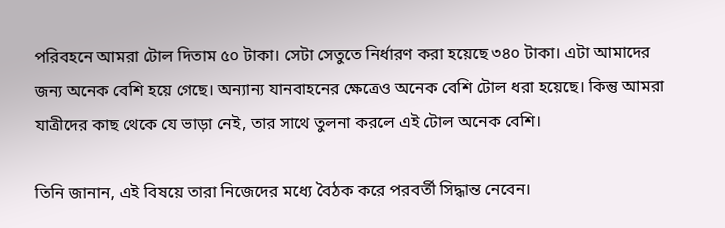পরিবহনে আমরা টোল দিতাম ৫০ টাকা। সেটা সেতুতে নির্ধারণ করা হয়েছে ৩৪০ টাকা। এটা আমাদের জন্য অনেক বেশি হয়ে গেছে। অন্যান্য যানবাহনের ক্ষেত্রেও অনেক বেশি টোল ধরা হয়েছে। কিন্তু আমরা যাত্রীদের কাছ থেকে যে ভাড়া নেই, তার সাথে তুলনা করলে এই টোল অনেক বেশি।

তিনি জানান, এই বিষয়ে তারা নিজেদের মধ্যে বৈঠক করে পরবর্তী সিদ্ধান্ত নেবেন।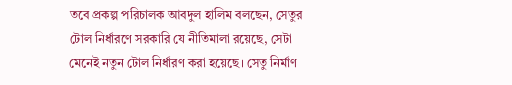তবে প্রকল্প পরিচালক আবদুল হালিম বলছেন, সেতুর টোল নির্ধারণে সরকারি যে নীতিমালা রয়েছে, সেটা মেনেই নতুন টোল নির্ধারণ করা হয়েছে। সেতু নির্মাণ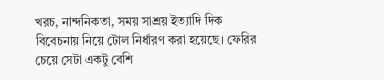খরচ, নান্দনিকতা, সময় সাশ্রয় ইত্যাদি দিক বিবেচনায় নিয়ে টোল নির্ধারণ করা হয়েছে। ফেরির চেয়ে সেটা একটু বেশি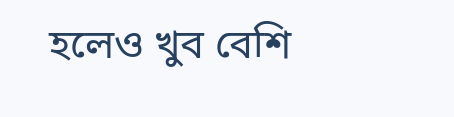হলেও খুব বেশি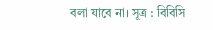বলা যাবে না। সূত্র : বিবিসি